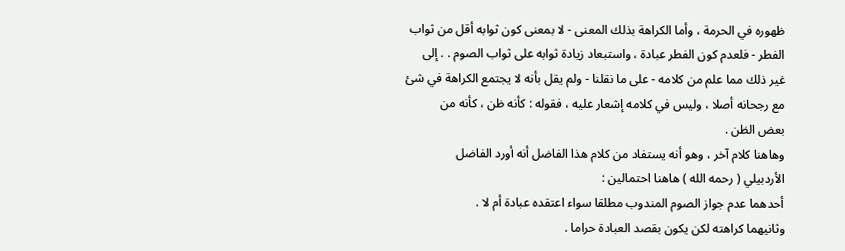ظهوره في الحرمة ، وأما الكراهة بذلك المعنى - لا بمعنى كون ثوابه أقل من ثواب
الفطر - فلعدم كون الفطر عبادة ، واستبعاد زيادة ثوابه على ثواب الصوم . . إلى
غير ذلك مما علم من كلامه - على ما نقلنا - ولم يقل بأنه لا يجتمع الكراهة في شئ
مع رجحانه أصلا ، وليس في كلامه إشعار عليه ، فقوله : كأنه ظن ، كأنه من
بعض الظن .
وهاهنا كلام آخر ، وهو أنه يستفاد من كلام هذا الفاضل أنه أورد الفاضل
الأردبيلي ( رحمه الله ) هاهنا احتمالين :
أحدهما عدم جواز الصوم المندوب مطلقا سواء اعتقده عبادة أم لا .
وثانيهما كراهته لكن يكون بقصد العبادة حراما .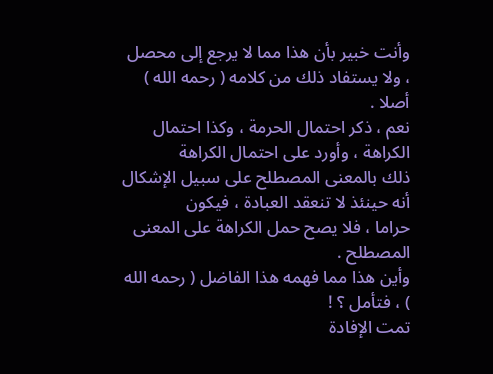وأنت خبير بأن هذا مما لا يرجع إلى محصل ، ولا يستفاد ذلك من كلامه ( رحمه الله )
أصلا .
نعم ، ذكر احتمال الحرمة ، وكذا احتمال الكراهة ، وأورد على احتمال الكراهة
ذلك بالمعنى المصطلح على سبيل الإشكال أنه حينئذ لا تنعقد العبادة ، فيكون
حراما ، فلا يصح حمل الكراهة على المعنى المصطلح .
وأين هذا مما فهمه هذا الفاضل ( رحمه الله ) ، فتأمل ؟ !
تمت الإفادة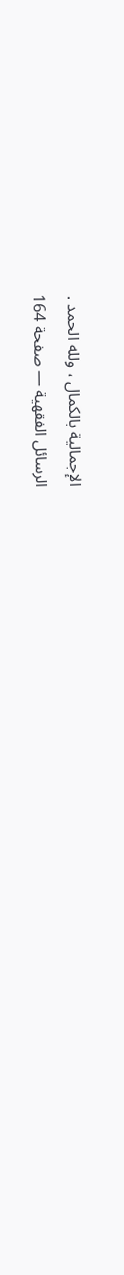الإجمالية بالكمال ، ولله الحمد .
الرسائل الفقهية — صفحة 164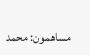مساهمون: محمد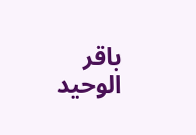باقر الوحيد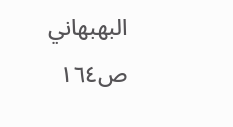البهبهاني
ص١٦٤